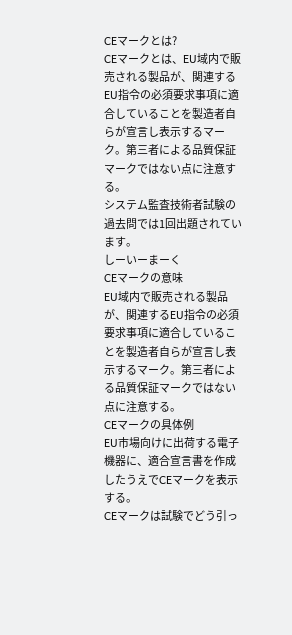CEマークとは?
CEマークとは、EU域内で販売される製品が、関連するEU指令の必須要求事項に適合していることを製造者自らが宣言し表示するマーク。第三者による品質保証マークではない点に注意する。
システム監査技術者試験の過去問では1回出題されています。
しーいーまーく
CEマークの意味
EU域内で販売される製品が、関連するEU指令の必須要求事項に適合していることを製造者自らが宣言し表示するマーク。第三者による品質保証マークではない点に注意する。
CEマークの具体例
EU市場向けに出荷する電子機器に、適合宣言書を作成したうえでCEマークを表示する。
CEマークは試験でどう引っ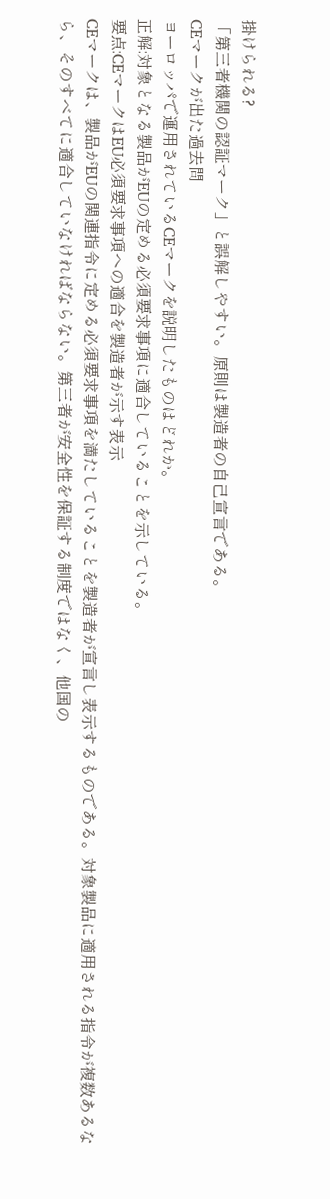掛けられる?
「第三者機関の認証マーク」と誤解しやすい。原則は製造者の自己宣言である。
CEマークが出た過去問
ヨーロッパで運用されているCEマークを説明したものはどれか。
正解:対象となる製品がEUの定める必須要求事項に適合していることを示している。
要点:CEマークはEU必須要求事項への適合を製造者が示す表示
CEマークは、製品がEUの関連指令に定める必須要求事項を満たしていることを製造者が宣言し表示するものである。対象製品に適用される指令が複数あるなら、そのすべてに適合していなければならない。第三者が安全性を保証する制度ではなく、他国の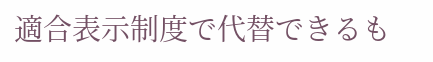適合表示制度で代替できるも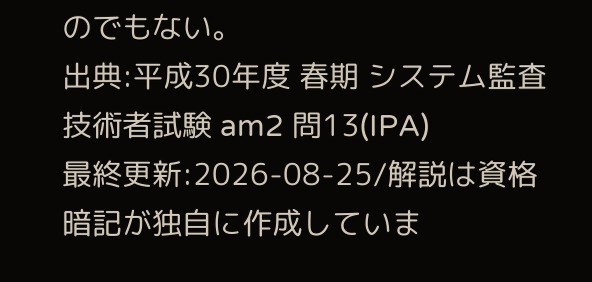のでもない。
出典:平成30年度 春期 システム監査技術者試験 am2 問13(IPA)
最終更新:2026-08-25/解説は資格暗記が独自に作成していま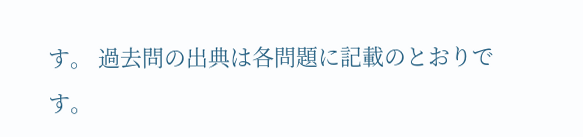す。 過去問の出典は各問題に記載のとおりです。